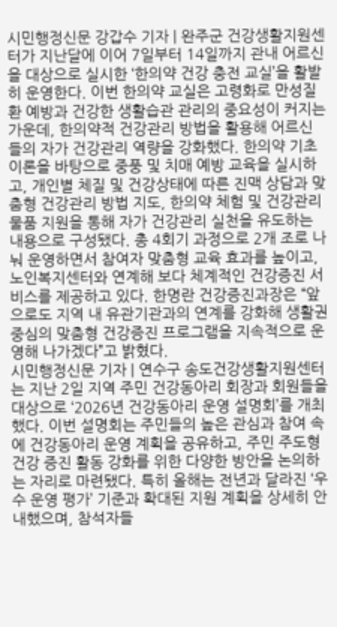시민행정신문 강갑수 기자 | 완주군 건강생활지원센터가 지난달에 이어 7일부터 14일까지 관내 어르신을 대상으로 실시한 ‘한의약 건강 충전 교실’을 활발히 운영한다. 이번 한의약 교실은 고령화로 만성질환 예방과 건강한 생활습관 관리의 중요성이 커지는 가운데, 한의약적 건강관리 방법을 활용해 어르신들의 자가 건강관리 역량을 강화했다. 한의약 기초 이론을 바탕으로 중풍 및 치매 예방 교육을 실시하고, 개인별 체질 및 건강상태에 따른 진맥 상담과 맞춤형 건강관리 방법 지도, 한의약 체험 및 건강관리 물품 지원을 통해 자가 건강관리 실천을 유도하는 내용으로 구성됐다. 총 4회기 과정으로 2개 조로 나눠 운영하면서 참여자 맞춤형 교육 효과를 높이고, 노인복지센터와 연계해 보다 체계적인 건강증진 서비스를 제공하고 있다. 한명란 건강증진과장은 “앞으로도 지역 내 유관기관과의 연계를 강화해 생활권 중심의 맞춤형 건강증진 프로그램을 지속적으로 운영해 나가겠다”고 밝혔다.
시민행정신문 기자 | 연수구 송도건강생활지원센터는 지난 2일 지역 주민 건강동아리 회장과 회원들을 대상으로 ‘2026년 건강동아리 운영 설명회’를 개최했다. 이번 설명회는 주민들의 높은 관심과 참여 속에 건강동아리 운영 계획을 공유하고, 주민 주도형 건강 증진 활동 강화를 위한 다양한 방안을 논의하는 자리로 마련됐다. 특히 올해는 전년과 달라진 ‘우수 운영 평가’ 기준과 확대된 지원 계획을 상세히 안내했으며, 참석자들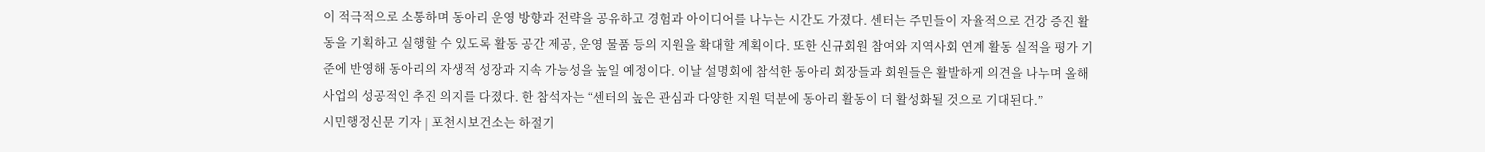이 적극적으로 소통하며 동아리 운영 방향과 전략을 공유하고 경험과 아이디어를 나누는 시간도 가졌다. 센터는 주민들이 자율적으로 건강 증진 활동을 기획하고 실행할 수 있도록 활동 공간 제공, 운영 물품 등의 지원을 확대할 계획이다. 또한 신규회원 참여와 지역사회 연계 활동 실적을 평가 기준에 반영해 동아리의 자생적 성장과 지속 가능성을 높일 예정이다. 이날 설명회에 참석한 동아리 회장들과 회원들은 활발하게 의견을 나누며 올해 사업의 성공적인 추진 의지를 다졌다. 한 참석자는 “센터의 높은 관심과 다양한 지원 덕분에 동아리 활동이 더 활성화될 것으로 기대된다.”
시민행정신문 기자 | 포천시보건소는 하절기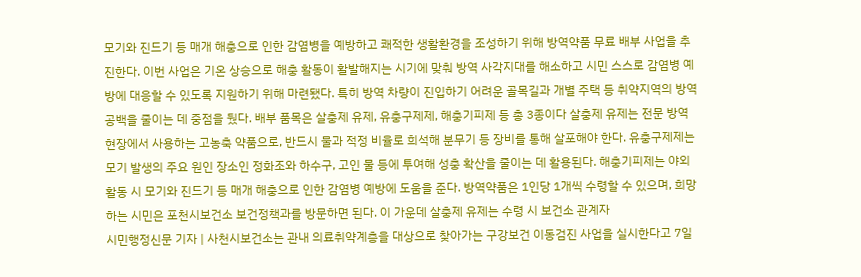모기와 진드기 등 매개 해충으로 인한 감염병을 예방하고 쾌적한 생활환경을 조성하기 위해 방역약품 무료 배부 사업을 추진한다. 이번 사업은 기온 상승으로 해충 활동이 활발해지는 시기에 맞춰 방역 사각지대를 해소하고 시민 스스로 감염병 예방에 대응할 수 있도록 지원하기 위해 마련됐다. 특히 방역 차량이 진입하기 어려운 골목길과 개별 주택 등 취약지역의 방역 공백을 줄이는 데 중점을 뒀다. 배부 품목은 살충제 유제, 유충구제제, 해충기피제 등 총 3종이다 살충제 유제는 전문 방역 현장에서 사용하는 고농축 약품으로, 반드시 물과 적정 비율로 희석해 분무기 등 장비를 통해 살포해야 한다. 유충구제제는 모기 발생의 주요 원인 장소인 정화조와 하수구, 고인 물 등에 투여해 성충 확산을 줄이는 데 활용된다. 해충기피제는 야외활동 시 모기와 진드기 등 매개 해충으로 인한 감염병 예방에 도움을 준다. 방역약품은 1인당 1개씩 수령할 수 있으며, 희망하는 시민은 포천시보건소 보건정책과를 방문하면 된다. 이 가운데 살충제 유제는 수령 시 보건소 관계자
시민행정신문 기자 | 사천시보건소는 관내 의료취약계층을 대상으로 찾아가는 구강보건 이동검진 사업을 실시한다고 7일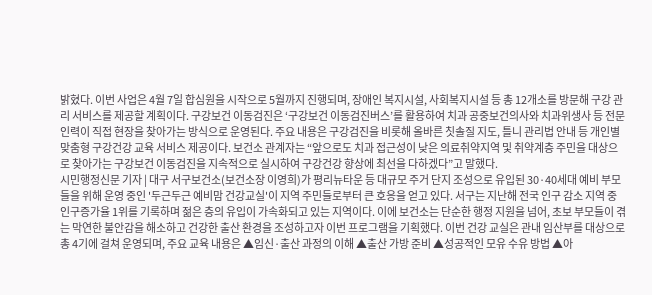밝혔다. 이번 사업은 4월 7일 합심원을 시작으로 5월까지 진행되며, 장애인 복지시설, 사회복지시설 등 총 12개소를 방문해 구강 관리 서비스를 제공할 계획이다. 구강보건 이동검진은 ‘구강보건 이동검진버스’를 활용하여 치과 공중보건의사와 치과위생사 등 전문인력이 직접 현장을 찾아가는 방식으로 운영된다. 주요 내용은 구강검진을 비롯해 올바른 칫솔질 지도, 틀니 관리법 안내 등 개인별 맞춤형 구강건강 교육 서비스 제공이다. 보건소 관계자는 “앞으로도 치과 접근성이 낮은 의료취약지역 및 취약계층 주민을 대상으로 찾아가는 구강보건 이동검진을 지속적으로 실시하여 구강건강 향상에 최선을 다하겠다”고 말했다.
시민행정신문 기자 | 대구 서구보건소(보건소장 이영희)가 평리뉴타운 등 대규모 주거 단지 조성으로 유입된 30·40세대 예비 부모들을 위해 운영 중인 '두근두근 예비맘 건강교실'이 지역 주민들로부터 큰 호응을 얻고 있다. 서구는 지난해 전국 인구 감소 지역 중 인구증가율 1위를 기록하며 젊은 층의 유입이 가속화되고 있는 지역이다. 이에 보건소는 단순한 행정 지원을 넘어, 초보 부모들이 겪는 막연한 불안감을 해소하고 건강한 출산 환경을 조성하고자 이번 프로그램을 기획했다. 이번 건강 교실은 관내 임산부를 대상으로 총 4기에 걸쳐 운영되며, 주요 교육 내용은 ▲임신·출산 과정의 이해 ▲출산 가방 준비 ▲성공적인 모유 수유 방법 ▲아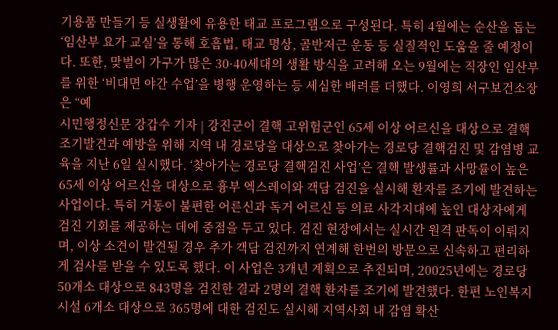기용품 만들기 등 실생활에 유용한 태교 프로그램으로 구성된다. 특히 4월에는 순산을 돕는 ‘임산부 요가 교실’을 통해 호흡법, 태교 명상, 골반저근 운동 등 실질적인 도움을 줄 예정이다. 또한, 맞벌이 가구가 많은 30·40세대의 생활 방식을 고려해 오는 9월에는 직장인 임산부를 위한 ‘비대면 야간 수업’을 병행 운영하는 등 세심한 배려를 더했다. 이영희 서구보건소장은 “예
시민행정신문 강갑수 기자 | 강진군이 결핵 고위험군인 65세 이상 어르신을 대상으로 결핵 조기발견과 예방을 위해 지역 내 경로당을 대상으로 찾아가는 경로당 결핵검진 및 감염병 교육을 지난 6일 실시했다. ‘찾아가는 경로당 결핵검진 사업’은 결핵 발생률과 사망률이 높은 65세 이상 어르신을 대상으로 흉부 엑스레이와 객담 검진을 실시해 환자를 조기에 발견하는 사업이다. 특히 거동이 불편한 어른신과 독거 어르신 등 의료 사각지대에 높인 대상자에게 검진 기회를 제공하는 데에 중점을 두고 있다. 검진 현장에서는 실시간 원격 판독이 이뤄지며, 이상 소견이 발견될 경우 추가 객담 검진까지 연계해 한번의 방문으로 신속하고 편리하게 검사를 받을 수 있도록 했다. 이 사업은 3개년 계획으로 추진되며, 20025년에는 경로당 50개소 대상으로 843명을 검진한 결과 2명의 결핵 환자를 조기에 발견했다. 한편 노인복지시설 6개소 대상으로 365명에 대한 검진도 실시해 지역사회 내 감염 확산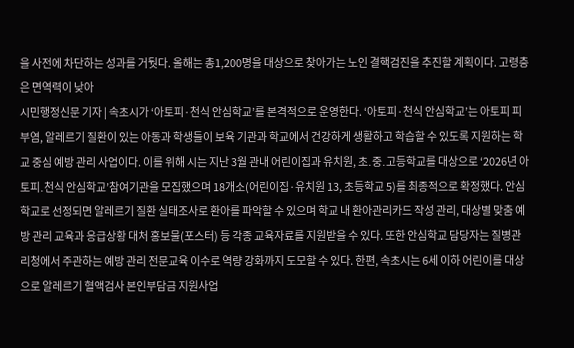을 사전에 차단하는 성과를 거둿다. 올해는 총1,200명을 대상으로 찾아가는 노인 결핵검진을 추진할 계획이다. 고령층은 면역력이 낮아
시민행정신문 기자 | 속초시가 ‘아토피·천식 안심학교’를 본격적으로 운영한다. ‘아토피·천식 안심학교’는 아토피 피부염, 알레르기 질환이 있는 아동과 학생들이 보육 기관과 학교에서 건강하게 생활하고 학습할 수 있도록 지원하는 학교 중심 예방 관리 사업이다. 이를 위해 시는 지난 3월 관내 어린이집과 유치원, 초․중․고등학교를 대상으로 ‘2026년 아토피․천식 안심학교’참여기관을 모집했으며 18개소(어린이집·유치원 13, 초등학교 5)를 최종적으로 확정했다. 안심학교로 선정되면 알레르기 질환 실태조사로 환아를 파악할 수 있으며 학교 내 환아관리카드 작성 관리, 대상별 맞춤 예방 관리 교육과 응급상황 대처 홍보물(포스터) 등 각종 교육자료를 지원받을 수 있다. 또한 안심학교 담당자는 질병관리청에서 주관하는 예방 관리 전문교육 이수로 역량 강화까지 도모할 수 있다. 한편, 속초시는 6세 이하 어린이를 대상으로 알레르기 혈액검사 본인부담금 지원사업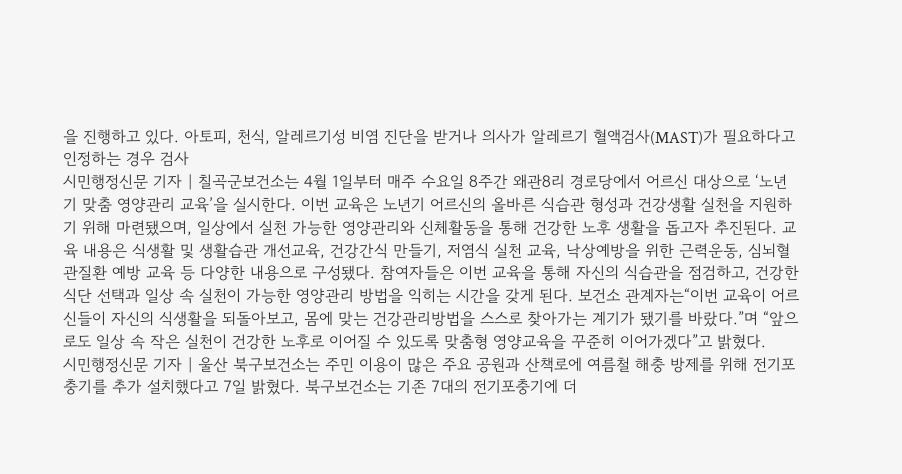을 진행하고 있다. 아토피, 천식, 알레르기성 비염 진단을 받거나 의사가 알레르기 혈액검사(MAST)가 필요하다고 인정하는 경우 검사
시민행정신문 기자 | 칠곡군보건소는 4월 1일부터 매주 수요일 8주간 왜관8리 경로당에서 어르신 대상으로 ‘노년기 맞춤 영양관리 교육’을 실시한다. 이번 교육은 노년기 어르신의 올바른 식습관 형성과 건강생활 실천을 지원하기 위해 마련됐으며, 일상에서 실천 가능한 영양관리와 신체활동을 통해 건강한 노후 생활을 돕고자 추진된다. 교육 내용은 식생활 및 생활습관 개선교육, 건강간식 만들기, 저염식 실천 교육, 낙상예방을 위한 근력운동, 심뇌혈관질환 예방 교육 등 다양한 내용으로 구성됐다. 참여자들은 이번 교육을 통해 자신의 식습관을 점검하고, 건강한 식단 선택과 일상 속 실천이 가능한 영양관리 방법을 익히는 시간을 갖게 된다. 보건소 관계자는“이번 교육이 어르신들이 자신의 식생활을 되돌아보고, 몸에 맞는 건강관리방법을 스스로 찾아가는 계기가 됐기를 바랐다.”며 “앞으로도 일상 속 작은 실천이 건강한 노후로 이어질 수 있도록 맞춤형 영양교육을 꾸준히 이어가겠다”고 밝혔다.
시민행정신문 기자 | 울산 북구보건소는 주민 이용이 많은 주요 공원과 산책로에 여름철 해충 방제를 위해 전기포충기를 추가 설치했다고 7일 밝혔다. 북구보건소는 기존 7대의 전기포충기에 더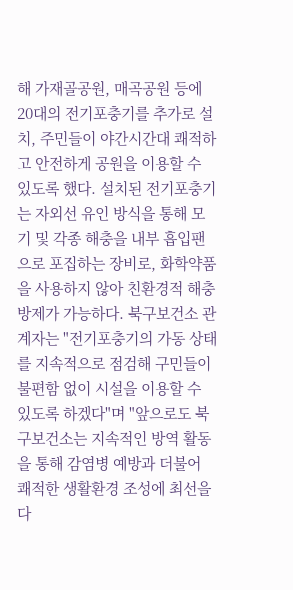해 가재골공원, 매곡공원 등에 20대의 전기포충기를 추가로 설치, 주민들이 야간시간대 쾌적하고 안전하게 공원을 이용할 수 있도록 했다. 설치된 전기포충기는 자외선 유인 방식을 통해 모기 및 각종 해충을 내부 흡입팬으로 포집하는 장비로, 화학약품을 사용하지 않아 친환경적 해충 방제가 가능하다. 북구보건소 관계자는 "전기포충기의 가동 상태를 지속적으로 점검해 구민들이 불편함 없이 시설을 이용할 수 있도록 하겠다"며 "앞으로도 북구보건소는 지속적인 방역 활동을 통해 감염병 예방과 더불어 쾌적한 생활환경 조성에 최선을 다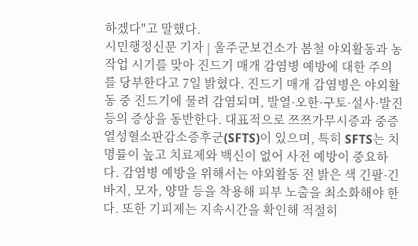하겠다"고 말했다.
시민행정신문 기자 | 울주군보건소가 봄철 야외활동과 농작업 시기를 맞아 진드기 매개 감염병 예방에 대한 주의를 당부한다고 7일 밝혔다. 진드기 매개 감염병은 야외활동 중 진드기에 물려 감염되며, 발열·오한·구토·설사·발진 등의 증상을 동반한다. 대표적으로 쯔쯔가무시증과 중증열성혈소판감소증후군(SFTS)이 있으며, 특히 SFTS는 치명률이 높고 치료제와 백신이 없어 사전 예방이 중요하다. 감염병 예방을 위해서는 야외활동 전 밝은 색 긴팔·긴바지, 모자, 양말 등을 착용해 피부 노출을 최소화해야 한다. 또한 기피제는 지속시간을 확인해 적절히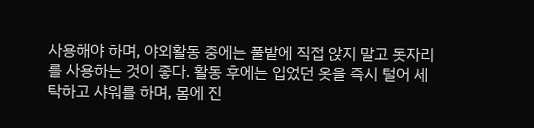사용해야 하며, 야외활동 중에는 풀밭에 직접 앉지 말고 돗자리를 사용하는 것이 좋다. 활동 후에는 입었던 옷을 즉시 털어 세탁하고 샤워를 하며, 몸에 진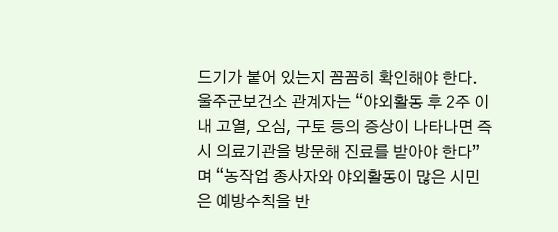드기가 붙어 있는지 꼼꼼히 확인해야 한다. 울주군보건소 관계자는 “야외활동 후 2주 이내 고열, 오심, 구토 등의 증상이 나타나면 즉시 의료기관을 방문해 진료를 받아야 한다”며 “농작업 종사자와 야외활동이 많은 시민은 예방수칙을 반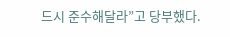드시 준수해달라”고 당부했다.